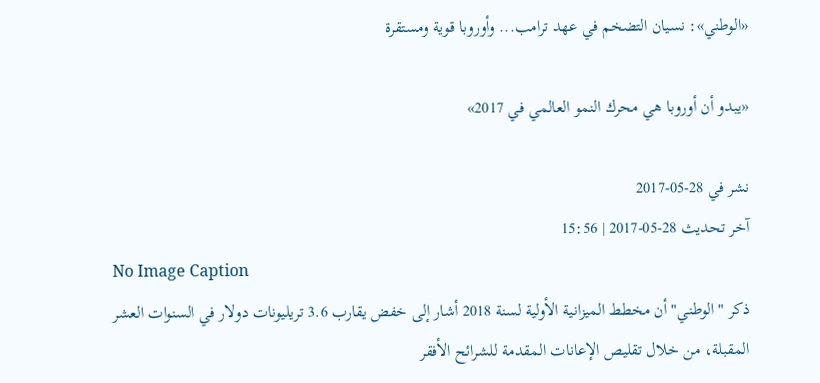«الوطني»: نسيان التضخم في عهد ترامب... وأوروبا قوية ومستقرة

«يبدو أن أوروبا هي محرك النمو العالمي في 2017»

نشر في 28-05-2017
آخر تحديث 28-05-2017 | 15:56
No Image Caption
ذكر "الوطني" أن مخطط الميزانية الأولية لسنة 2018 أشار إلى خفض يقارب 3.6 تريليونات دولار في السنوات العشر المقبلة، من خلال تقليص الإعانات المقدمة للشرائح الأفقر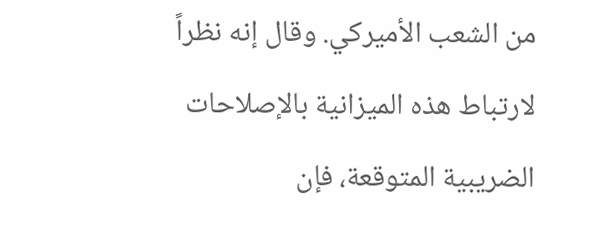من الشعب الأميركي. وقال إنه نظراً لارتباط هذه الميزانية بالإصلاحات الضريبية المتوقعة، فإن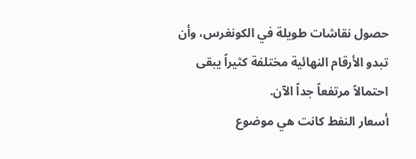حصول نقاشات طويلة في الكونغرس، وأن تبدو الأرقام النهائية مختلفة كثيراً يبقى احتمالاً مرتفعاً جداً الآن.
أسعار النفط كانت هي موضوع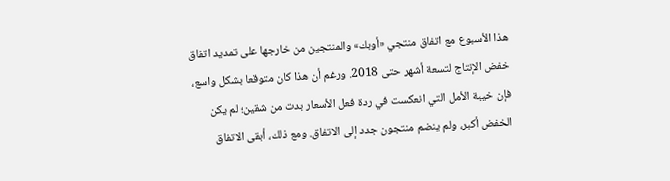هذا الأسبوع مع اتفاق منتجي «أوبك» والمنتجين من خارجها على تمديد اتفاق خفض الإنتاج لتسعة أشهر حتى 2018. ورغم أن هذا كان متوقعا بشكل واسع، فإن خيبة الأمل التي انعكست في ردة فعل الأسعار بدت من شقين؛ لم يكن الخفض أكبر، ولم ينضم منتجون جدد إلى الاتفاق. ومع ذلك، أبقى الاتفاق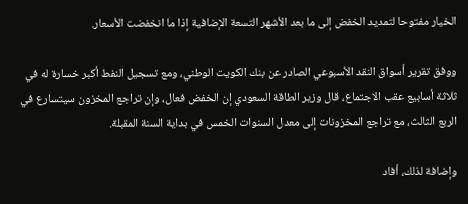الخيار مفتوحا لتمديد الخفض إلى ما بعد الأشهر التسعة الإضافية إذا ما انخفضت الأسعار.

ووفق تقرير أسواق النقد الأسبوعي الصادر عن بنك الكويت الوطني، ومع تسجيل النفط أكبر خسارة له في ثلاثة أسابيع عقب الاجتماع، قال وزير الطاقة السعودي إن الخفض فعال، وإن تراجع المخزون سيتسارع في الربع الثالث، مع تراجع المخزونات إلى معدل السنوات الخمس في بداية السنة المقبلة.

وإضافة لذلك، أفاد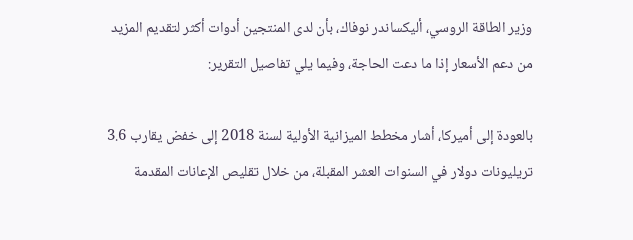وزير الطاقة الروسي، أليكساندر نوفاك، بأن لدى المنتجين أدوات أكثر لتقديم المزيد من دعم الأسعار إذا ما دعت الحاجة، وفيما يلي تفاصيل التقرير:

بالعودة إلى أميركا، أشار مخطط الميزانية الأولية لسنة 2018 إلى خفض يقارب 3.6 تريليونات دولار في السنوات العشر المقبلة، من خلال تقليص الإعانات المقدمة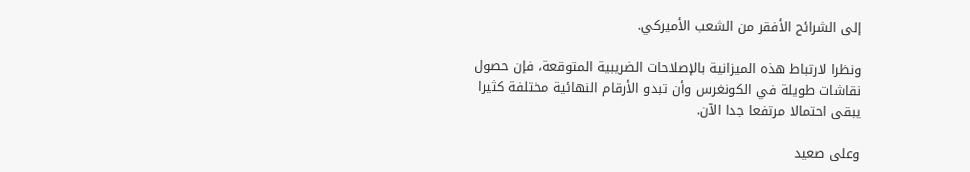إلى الشرائح الأفقر من الشعب الأميركي.

ونظرا لارتباط هذه الميزانية بالإصلاحات الضريبية المتوقعة، فإن حصول نقاشات طويلة في الكونغرس وأن تبدو الأرقام النهائية مختلفة كثيرا يبقى احتمالا مرتفعا جدا الآن.

وعلى صعيد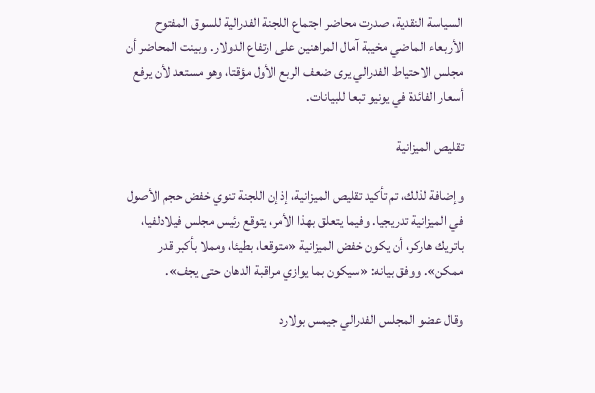السياسة النقدية، صدرت محاضر اجتماع اللجنة الفدرالية للسوق المفتوح الأربعاء الماضي مخيبة آمال المراهنين على ارتفاع الدولار. وبينت المحاضر أن مجلس الاحتياط الفدرالي يرى ضعف الربع الأول مؤقتا، وهو مستعد لأن يرفع أسعار الفائدة في يونيو تبعا للبيانات.

تقليص الميزانية

وإضافة لذلك، تم تأكيد تقليص الميزانية، إذ إن اللجنة تنوي خفض حجم الأصول في الميزانية تدريجيا. وفيما يتعلق بهذا الأمر، يتوقع رئيس مجلس فيلادلفيا، باتريك هاركر، أن يكون خفض الميزانية «متوقعا، بطيئا، ومملا بأكبر قدر ممكن». ووفق بيانه: «سيكون بما يوازي مراقبة الدهان حتى يجف».

وقال عضو المجلس الفدرالي جيمس بولارد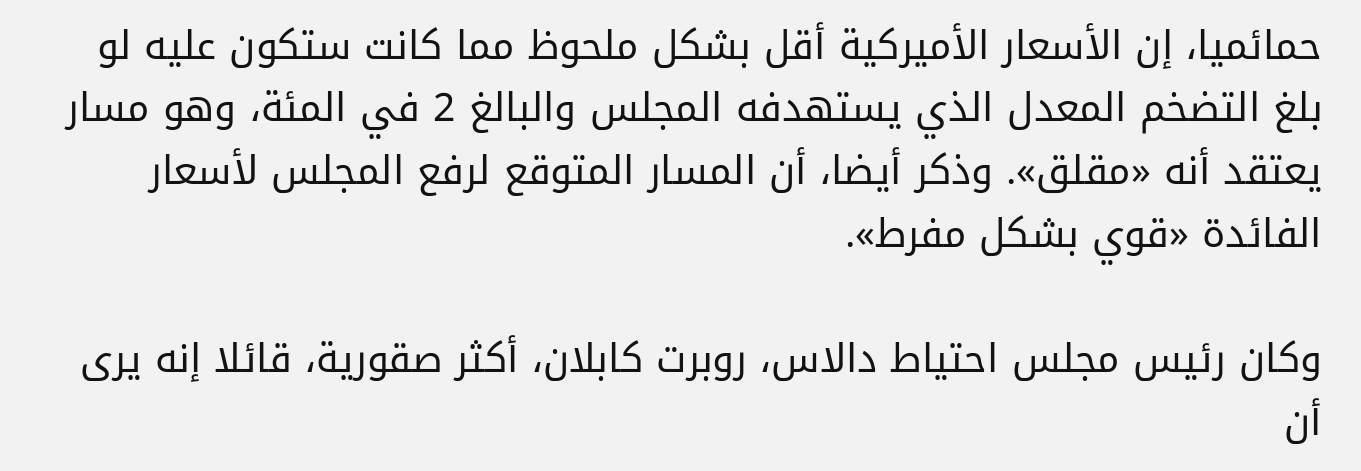حمائميا، إن الأسعار الأميركية أقل بشكل ملحوظ مما كانت ستكون عليه لو بلغ التضخم المعدل الذي يستهدفه المجلس والبالغ 2 في المئة، وهو مسار يعتقد أنه «مقلق». وذكر أيضا، أن المسار المتوقع لرفع المجلس لأسعار الفائدة «قوي بشكل مفرط».

وكان رئيس مجلس احتياط دالاس، روبرت كابلان، أكثر صقورية، قائلا إنه يرى أن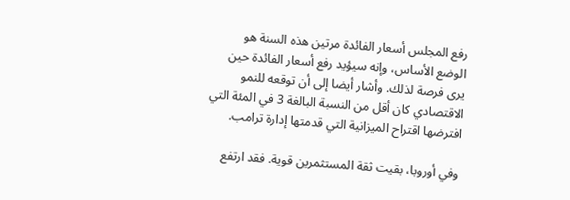رفع المجلس أسعار الفائدة مرتين هذه السنة هو الوضع الأساس، وإنه سيؤيد رفع أسعار الفائدة حين يرى فرصة لذلك. وأشار أيضا إلى أن توقعه للنمو الاقتصادي كان أقل من النسبة البالغة 3 في المئة التي افترضها اقتراح الميزانية التي قدمتها إدارة ترامب.

وفي أوروبا، بقيت ثقة المستثمرين قوية. فقد ارتفع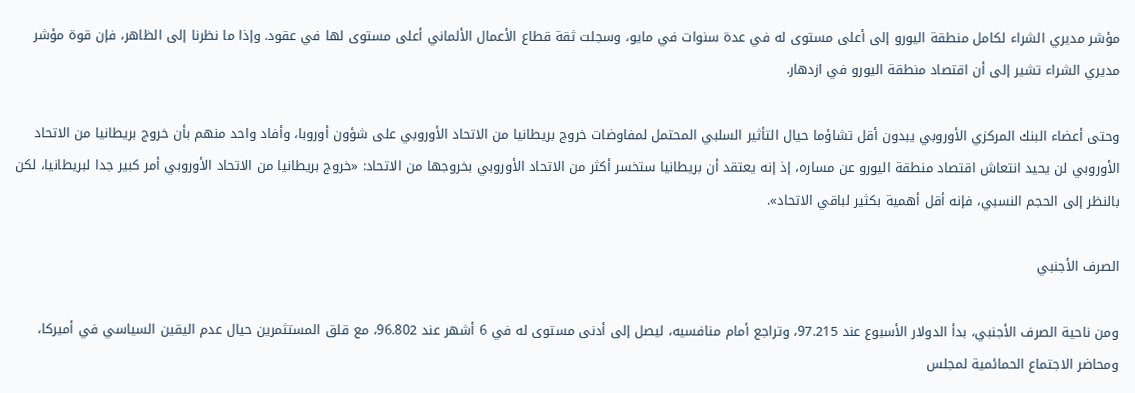مؤشر مديري الشراء لكامل منطقة اليورو إلى أعلى مستوى له في عدة سنوات في مايو، وسجلت ثقة قطاع الأعمال الألماني أعلى مستوى لها في عقود. وإذا ما نظرنا إلى الظاهر، فإن قوة مؤشر مديري الشراء تشير إلى أن اقتصاد منطقة اليورو في ازدهار.

وحتى أعضاء البنك المركزي الأوروبي يبدون أقل تشاؤما حيال التأثير السلبي المحتمل لمفاوضات خروج بريطانيا من الاتحاد الأوروبي على شؤون أوروبا، وأفاد واحد منهم بأن خروج بريطانيا من الاتحاد الأوروبي لن يحيد انتعاش اقتصاد منطقة اليورو عن مساره، إذ إنه يعتقد أن بريطانيا ستخسر أكثر من الاتحاد الأوروبي بخروجها من الاتحاد: «خروج بريطانيا من الاتحاد الأوروبي أمر كبير جدا لبريطانيا، لكن بالنظر إلى الحجم النسبي، فإنه أقل أهمية بكثير لباقي الاتحاد».

الصرف الأجنبي

ومن ناحية الصرف الأجنبي، بدأ الدولار الأسبوع عند 97.215، وتراجع أمام منافسيه، ليصل إلى أدنى مستوى له في 6 أشهر عند 96.802، مع قلق المستثمرين حيال عدم اليقين السياسي في أميركا، ومحاضر الاجتماع الحمائمية لمجلس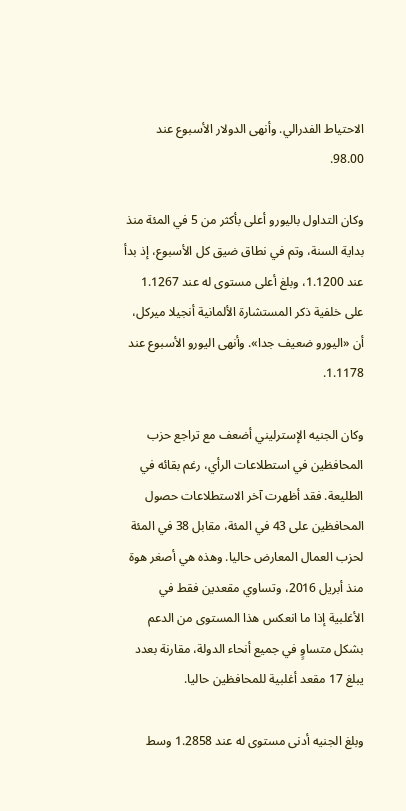الاحتياط الفدرالي. وأنهى الدولار الأسبوع عند 98.00.

وكان التداول باليورو أعلى بأكثر من 5 في المئة منذ بداية السنة، وتم في نطاق ضيق كل الأسبوع، إذ بدأ عند 1.1200، وبلغ أعلى مستوى له عند 1.1267 على خلفية ذكر المستشارة الألمانية أنجيلا ميركل، أن «اليورو ضعيف جدا». وأنهى اليورو الأسبوع عند 1.1178.

وكان الجنيه الإسترليني أضعف مع تراجع حزب المحافظين في استطلاعات الرأي، رغم بقائه في الطليعة. فقد أظهرت آخر الاستطلاعات حصول المحافظين على 43 في المئة، مقابل 38 في المئة لحزب العمال المعارض حاليا. وهذه هي أصغر هوة منذ أبريل 2016، وتساوي مقعدين فقط في الأغلبية إذا ما انعكس هذا المستوى من الدعم بشكل متساوٍ في جميع أنحاء الدولة، مقارنة بعدد يبلغ 17 مقعد أغلبية للمحافظين حاليا.

وبلغ الجنيه أدنى مستوى له عند 1.2858 وسط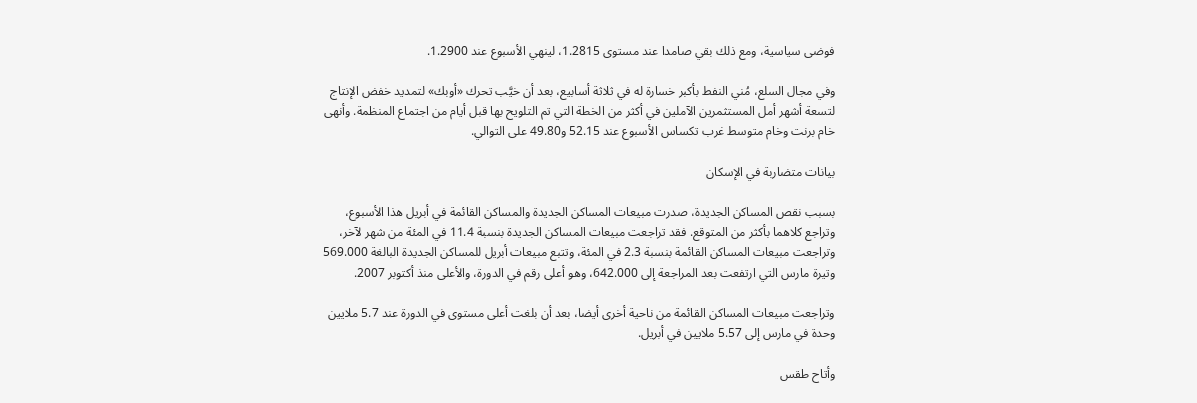فوضى سياسية، ومع ذلك بقي صامدا عند مستوى 1.2815، لينهي الأسبوع عند 1.2900.

وفي مجال السلع، مُني النفط بأكبر خسارة له في ثلاثة أسابيع، بعد أن خيَّب تحرك «أوبك» لتمديد خفض الإنتاج لتسعة أشهر أمل المستثمرين الآملين في أكثر من الخطة التي تم التلويح بها قبل أيام من اجتماع المنظمة. وأنهى خام برنت وخام متوسط غرب تكساس الأسبوع عند 52.15 و49.80 على التوالي.

بيانات متضاربة في الإسكان

بسبب نقص المساكن الجديدة، صدرت مبيعات المساكن الجديدة والمساكن القائمة في أبريل هذا الأسبوع، وتراجع كلاهما بأكثر من المتوقع. فقد تراجعت مبيعات المساكن الجديدة بنسبة 11.4 في المئة من شهر لآخر، وتراجعت مبيعات المساكن القائمة بنسبة 2.3 في المئة، وتتبع مبيعات أبريل للمساكن الجديدة البالغة 569.000 وتيرة مارس التي ارتفعت بعد المراجعة إلى 642.000، وهو أعلى رقم في الدورة، والأعلى منذ أكتوبر 2007.

وتراجعت مبيعات المساكن القائمة من ناحية أخرى أيضا، بعد أن بلغت أعلى مستوى في الدورة عند 5.7 ملايين وحدة في مارس إلى 5.57 ملايين في أبريل.

وأتاح طقس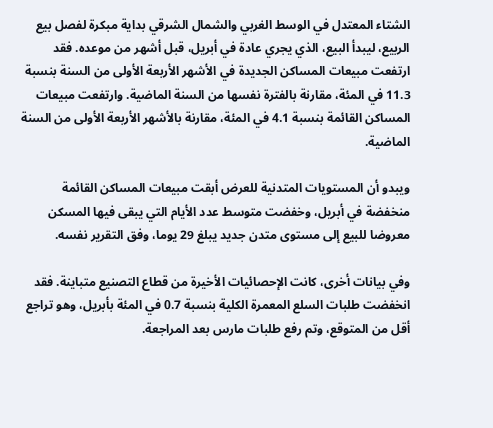الشتاء المعتدل في الوسط الغربي والشمال الشرقي بداية مبكرة لفصل بيع الربيع، ليبدأ البيع، الذي يجري عادة في أبريل، قبل أشهر من موعده. فقد ارتفعت مبيعات المساكن الجديدة في الأشهر الأربعة الأولى من السنة بنسبة 11.3 في المئة، مقارنة بالفترة نفسها من السنة الماضية. وارتفعت مبيعات المساكن القائمة بنسبة 4.1 في المئة، مقارنة بالأشهر الأربعة الأولى من السنة الماضية.

ويبدو أن المستويات المتدنية للعرض أبقت مبيعات المساكن القائمة منخفضة في أبريل، وخفضت متوسط عدد الأيام التي يبقى فيها المسكن معروضا للبيع إلى مستوى متدن جديد يبلغ 29 يوما، وفق التقرير نفسه.

وفي بيانات أخرى، كانت الإحصائيات الأخيرة من قطاع التصنيع متباينة. فقد انخفضت طلبات السلع المعمرة الكلية بنسبة 0.7 في المئة بأبريل، وهو تراجع أقل من المتوقع، وتم رفع طلبات مارس بعد المراجعة.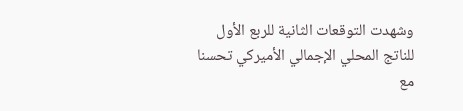وشهدت التوقعات الثانية للربع الأول للناتج المحلي الإجمالي الأميركي تحسنا مع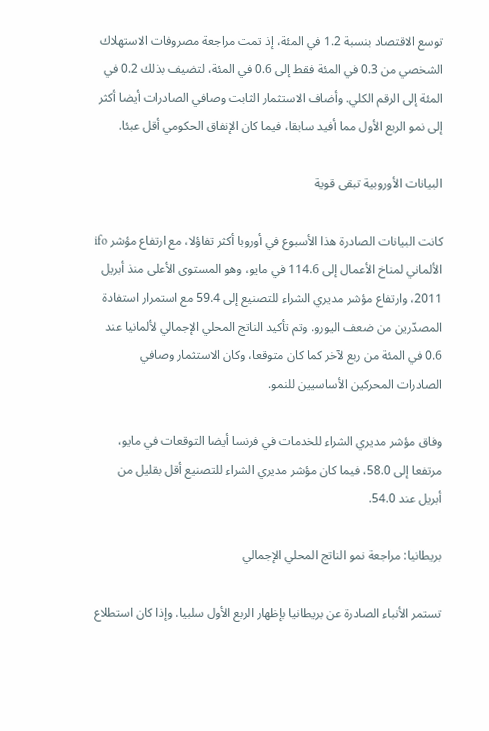توسع الاقتصاد بنسبة 1.2 في المئة، إذ تمت مراجعة مصروفات الاستهلاك الشخصي من 0.3 في المئة فقط إلى 0.6 في المئة، لتضيف بذلك 0.2 في المئة إلى الرقم الكلي. وأضاف الاستثمار الثابت وصافي الصادرات أيضا أكثر إلى نمو الربع الأول مما أفيد سابقا، فيما كان الإنفاق الحكومي أقل عبئا.

البيانات الأوروبية تبقى قوية

كانت البيانات الصادرة هذا الأسبوع في أوروبا أكثر تفاؤلا، مع ارتفاع مؤشر ifo الألماني لمناخ الأعمال إلى 114.6 في مايو، وهو المستوى الأعلى منذ أبريل 2011، وارتفاع مؤشر مديري الشراء للتصنيع إلى 59.4 مع استمرار استفادة المصدّرين من ضعف اليورو. وتم تأكيد الناتج المحلي الإجمالي لألمانيا عند 0.6 في المئة من ربع لآخر كما كان متوقعا، وكان الاستثمار وصافي الصادرات المحركين الأساسيين للنمو.

وفاق مؤشر مديري الشراء للخدمات في فرنسا أيضا التوقعات في مايو، مرتفعا إلى 58.0، فيما كان مؤشر مديري الشراء للتصنيع أقل بقليل من أبريل عند 54.0.

بريطانيا: مراجعة نمو الناتج المحلي الإجمالي

تستمر الأنباء الصادرة عن بريطانيا بإظهار الربع الأول سلبيا. وإذا كان استطلاع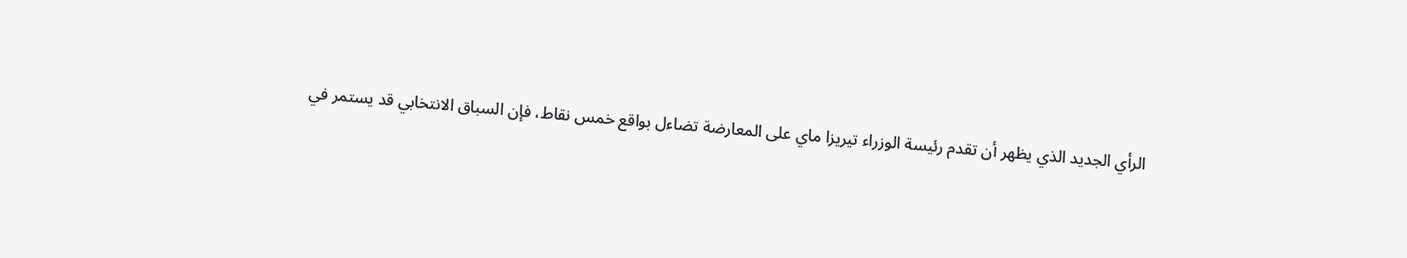الرأي الجديد الذي يظهر أن تقدم رئيسة الوزراء تيريزا ماي على المعارضة تضاءل بواقع خمس نقاط، فإن السباق الانتخابي قد يستمر في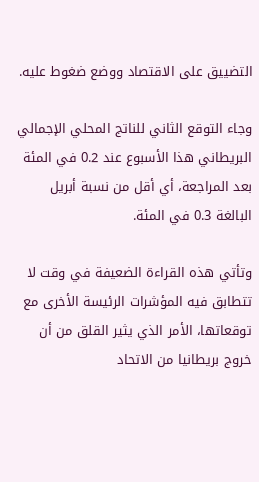التضييق على الاقتصاد ووضع ضغوط عليه.

وجاء التوقع الثاني للناتج المحلي الإجمالي البريطاني هذا الأسبوع عند 0.2 في المئة بعد المراجعة، أي أقل من نسبة أبريل البالغة 0.3 في المئة.

وتأتي هذه القراءة الضعيفة في وقت لا تتطابق فيه المؤشرات الرئيسة الأخرى مع توقعاتها، الأمر الذي يثير القلق من أن خروج بريطانيا من الاتحاد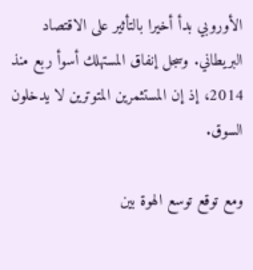الأوروبي بدأ أخيرا بالتأثير على الاقتصاد البريطاني. وسجل إنفاق المستهلك أسوأ ربع منذ 2014، إذ إن المستثمرين المتوترين لا يدخلون السوق.

ومع توقع توسع الهوة بين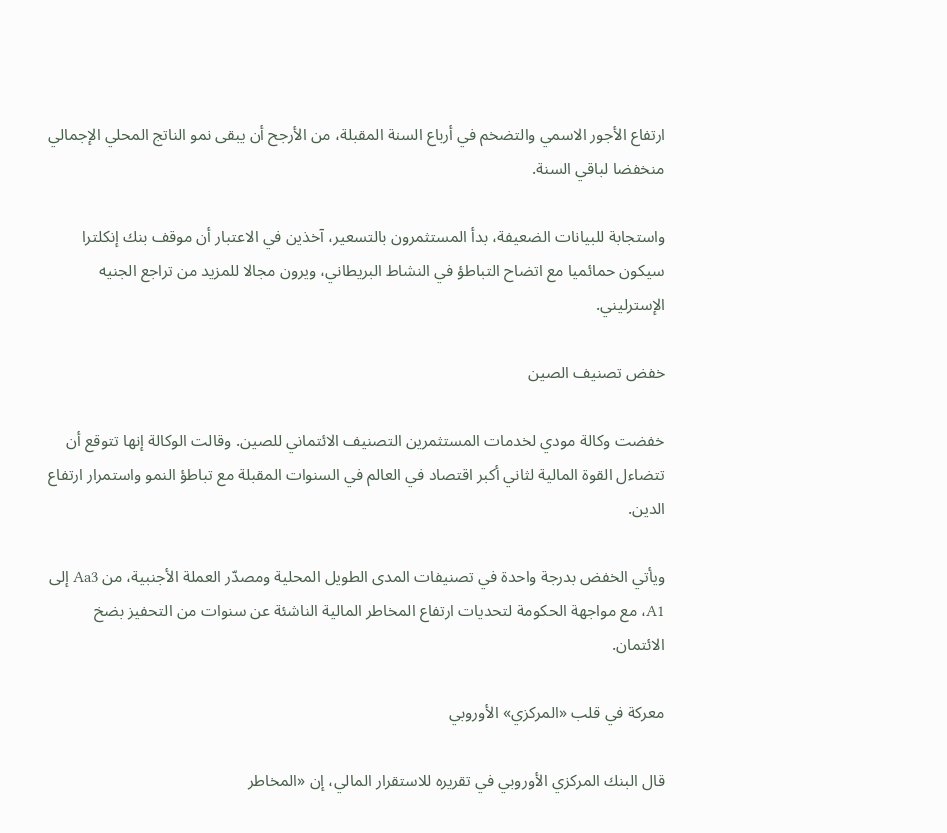ارتفاع الأجور الاسمي والتضخم في أرباع السنة المقبلة، من الأرجح أن يبقى نمو الناتج المحلي الإجمالي منخفضا لباقي السنة.

واستجابة للبيانات الضعيفة، بدأ المستثمرون بالتسعير، آخذين في الاعتبار أن موقف بنك إنكلترا سيكون حمائميا مع اتضاح التباطؤ في النشاط البريطاني، ويرون مجالا للمزيد من تراجع الجنيه الإسترليني.

خفض تصنيف الصين

خفضت وكالة مودي لخدمات المستثمرين التصنيف الائتماني للصين. وقالت الوكالة إنها تتوقع أن تتضاءل القوة المالية لثاني أكبر اقتصاد في العالم في السنوات المقبلة مع تباطؤ النمو واستمرار ارتفاع الدين.

ويأتي الخفض بدرجة واحدة في تصنيفات المدى الطويل المحلية ومصدّر العملة الأجنبية، من Aa3 إلى A1، مع مواجهة الحكومة لتحديات ارتفاع المخاطر المالية الناشئة عن سنوات من التحفيز بضخ الائتمان.

معركة في قلب «المركزي» الأوروبي

قال البنك المركزي الأوروبي في تقريره للاستقرار المالي، إن «المخاطر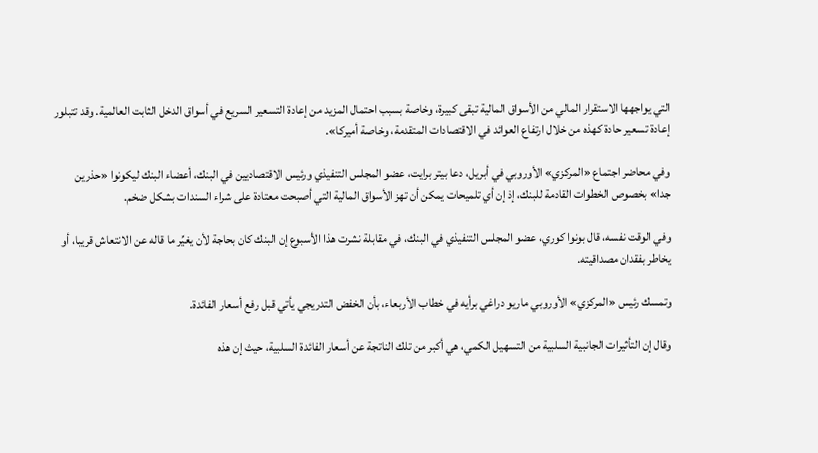التي يواجهها الاستقرار المالي من الأسواق المالية تبقى كبيرة، وخاصة بسبب احتمال المزيد من إعادة التسعير السريع في أسواق الدخل الثابت العالمية. وقد تتبلور إعادة تسعير حادة كهذه من خلال ارتفاع العوائد في الاقتصادات المتقدمة، وخاصة أميركا».

وفي محاضر اجتماع «المركزي» الأوروبي في أبريل، دعا بيتر برايت، عضو المجلس التنفيذي ورئيس الاقتصاديين في البنك، أعضاء البنك ليكونوا «حذرين جدا» بخصوص الخطوات القادمة للبنك، إذ إن أي تلميحات يمكن أن تهز الأسواق المالية التي أصبحت معتادة على شراء السندات بشكل ضخم.

وفي الوقت نفسه، قال بونوا كوري، عضو المجلس التنفيذي في البنك، في مقابلة نشرت هذا الأسبوع إن البنك كان بحاجة لأن يغيِّر ما قاله عن الانتعاش قريبا، أو يخاطر بفقدان مصداقيته.

وتمسك رئيس «المركزي» الأوروبي ماريو دراغي برأيه في خطاب الأربعاء، بأن الخفض التدريجي يأتي قبل رفع أسعار الفائدة.

وقال إن التأثيرات الجانبية السلبية من التسهيل الكمي، هي أكبر من تلك الناتجة عن أسعار الفائدة السلبية، حيث إن هذه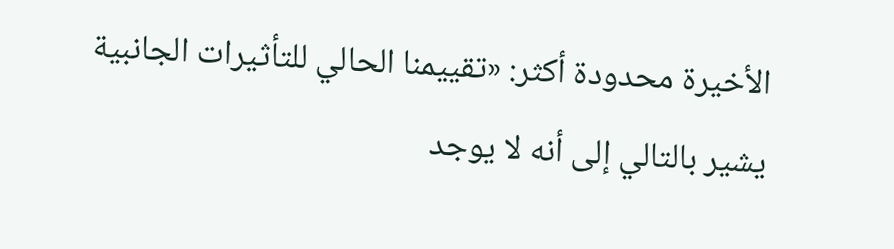الأخيرة محدودة أكثر: «تقييمنا الحالي للتأثيرات الجانبية يشير بالتالي إلى أنه لا يوجد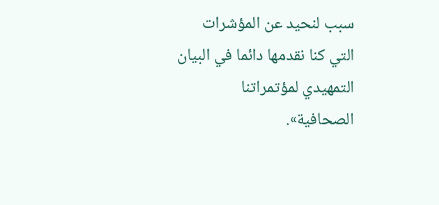سبب لنحيد عن المؤشرات التي كنا نقدمها دائما في البيان التمهيدي لمؤتمراتنا الصحافية».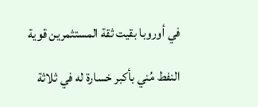في أوروبا بقيت ثقة المستثمرين قوية

النفط مُني بأكبر خسارة له في ثلاثة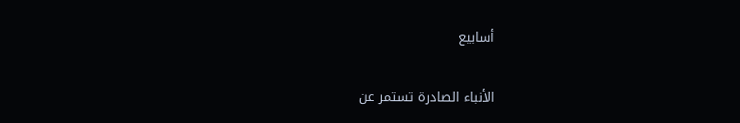أسابيع

الأنباء الصادرة تستمر عن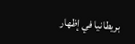بريطانيا في إظهار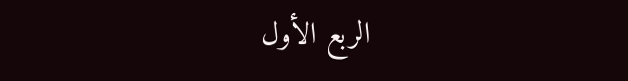الربع الأول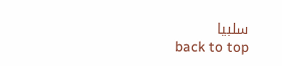سلبيا
back to top